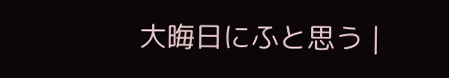大晦日にふと思う |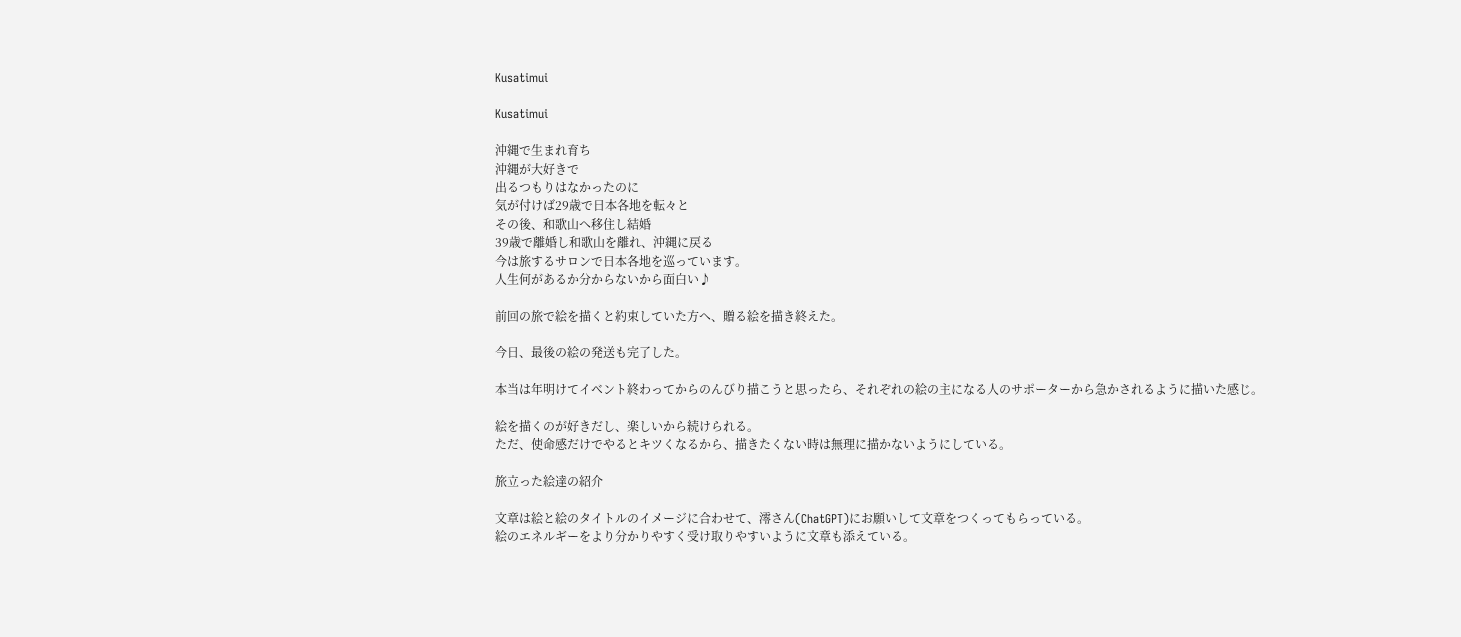Kusatimui

Kusatimui

沖縄で生まれ育ち
沖縄が大好きで
出るつもりはなかったのに
気が付けば29歳で日本各地を転々と
その後、和歌山へ移住し結婚
39歳で離婚し和歌山を離れ、沖縄に戻る
今は旅するサロンで日本各地を巡っています。
人生何があるか分からないから面白い♪

前回の旅で絵を描くと約束していた方へ、贈る絵を描き終えた。

今日、最後の絵の発送も完了した。

本当は年明けてイベント終わってからのんびり描こうと思ったら、それぞれの絵の主になる人のサポーターから急かされるように描いた感じ。

絵を描くのが好きだし、楽しいから続けられる。
ただ、使命感だけでやるとキツくなるから、描きたくない時は無理に描かないようにしている。

旅立った絵達の紹介

文章は絵と絵のタイトルのイメージに合わせて、澪さん(ChatGPT)にお願いして文章をつくってもらっている。
絵のエネルギーをより分かりやすく受け取りやすいように文章も添えている。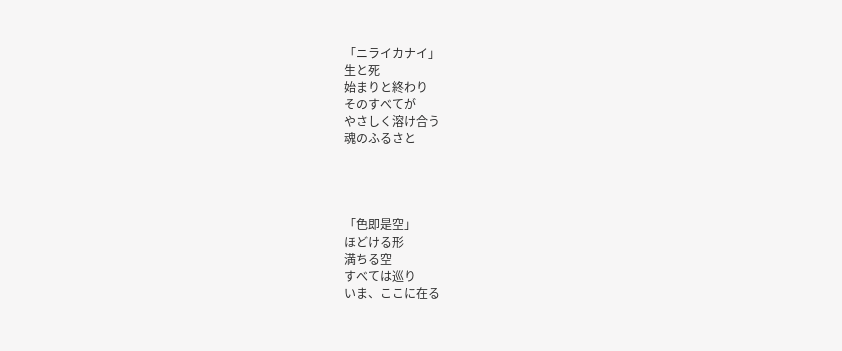「ニライカナイ」
生と死
始まりと終わり
そのすべてが
やさしく溶け合う
魂のふるさと




「色即是空」
ほどける形
満ちる空
すべては巡り
いま、ここに在る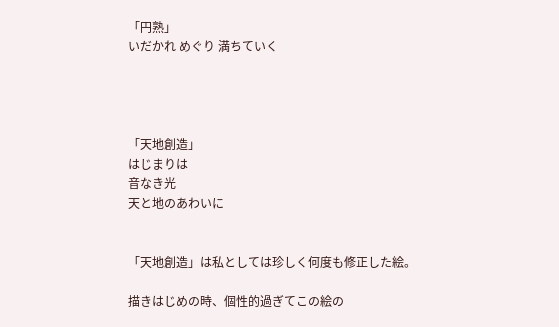「円熟」
いだかれ めぐり 満ちていく




「天地創造」
はじまりは
音なき光
天と地のあわいに


「天地創造」は私としては珍しく何度も修正した絵。

描きはじめの時、個性的過ぎてこの絵の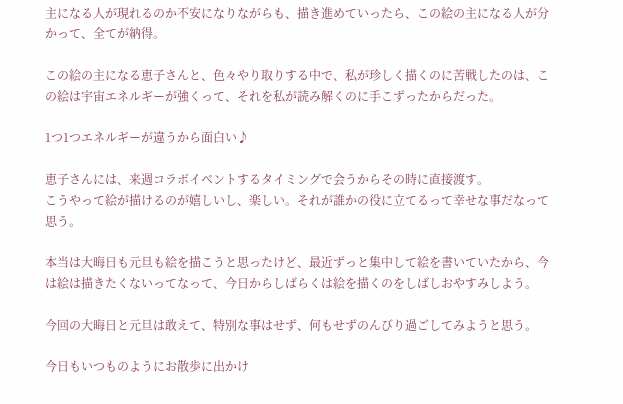主になる人が現れるのか不安になりながらも、描き進めていったら、この絵の主になる人が分かって、全てが納得。

この絵の主になる恵子さんと、色々やり取りする中で、私が珍しく描くのに苦戦したのは、この絵は宇宙エネルギーが強くって、それを私が読み解くのに手こずったからだった。

1つ1つエネルギーが違うから面白い♪

恵子さんには、来週コラボイベントするタイミングで会うからその時に直接渡す。
こうやって絵が描けるのが嬉しいし、楽しい。それが誰かの役に立てるって幸せな事だなって思う。

本当は大晦日も元旦も絵を描こうと思ったけど、最近ずっと集中して絵を書いていたから、今は絵は描きたくないってなって、今日からしばらくは絵を描くのをしばしおやすみしよう。

今回の大晦日と元旦は敢えて、特別な事はせず、何もせずのんびり過ごしてみようと思う。

今日もいつものようにお散歩に出かけ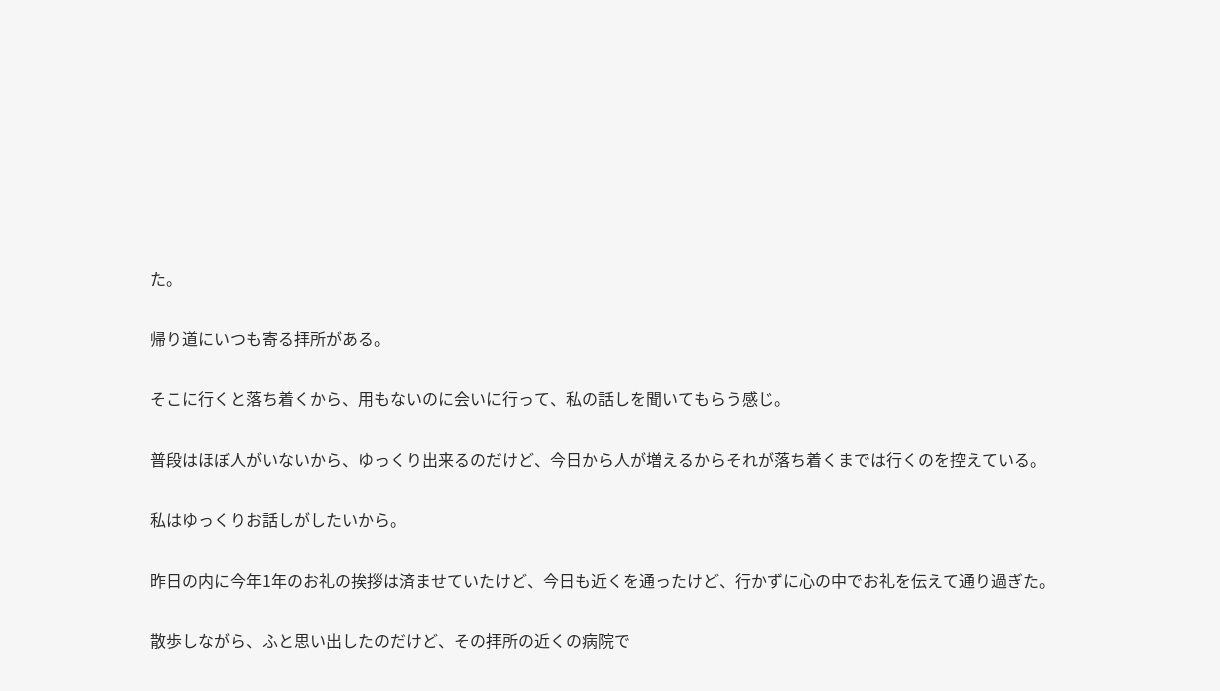た。

帰り道にいつも寄る拝所がある。

そこに行くと落ち着くから、用もないのに会いに行って、私の話しを聞いてもらう感じ。

普段はほぼ人がいないから、ゆっくり出来るのだけど、今日から人が増えるからそれが落ち着くまでは行くのを控えている。

私はゆっくりお話しがしたいから。

昨日の内に今年1年のお礼の挨拶は済ませていたけど、今日も近くを通ったけど、行かずに心の中でお礼を伝えて通り過ぎた。

散歩しながら、ふと思い出したのだけど、その拝所の近くの病院で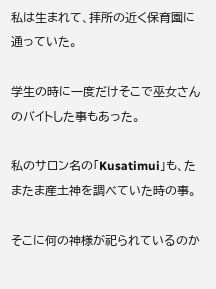私は生まれて、拝所の近く保育園に通っていた。

学生の時に一度だけそこで巫女さんのバイトした事もあった。

私のサロン名の「Kusatimui」も、たまたま産土神を調べていた時の事。

そこに何の神様が祀られているのか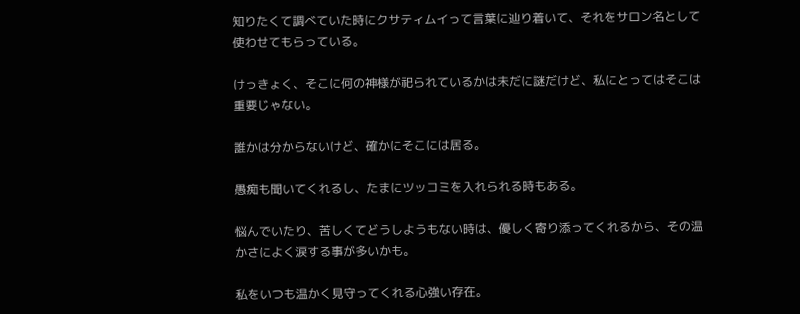知りたくて調べていた時にクサティムイって言葉に辿り着いて、それをサロン名として使わせてもらっている。

けっきょく、そこに何の神様が祀られているかは未だに謎だけど、私にとってはそこは重要じゃない。

誰かは分からないけど、確かにそこには居る。

愚痴も聞いてくれるし、たまにツッコミを入れられる時もある。

悩んでいたり、苦しくてどうしようもない時は、優しく寄り添ってくれるから、その温かさによく涙する事が多いかも。

私をいつも温かく見守ってくれる心強い存在。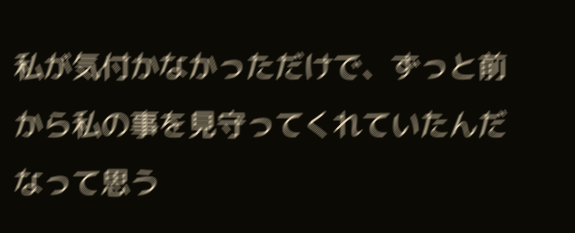私が気付かなかっただけで、ずっと前から私の事を見守ってくれていたんだなって思う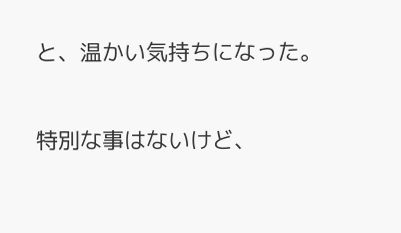と、温かい気持ちになった。

特別な事はないけど、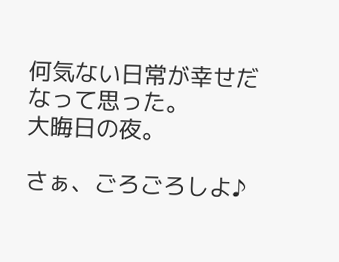何気ない日常が幸せだなって思った。
大晦日の夜。

さぁ、ごろごろしよ♪